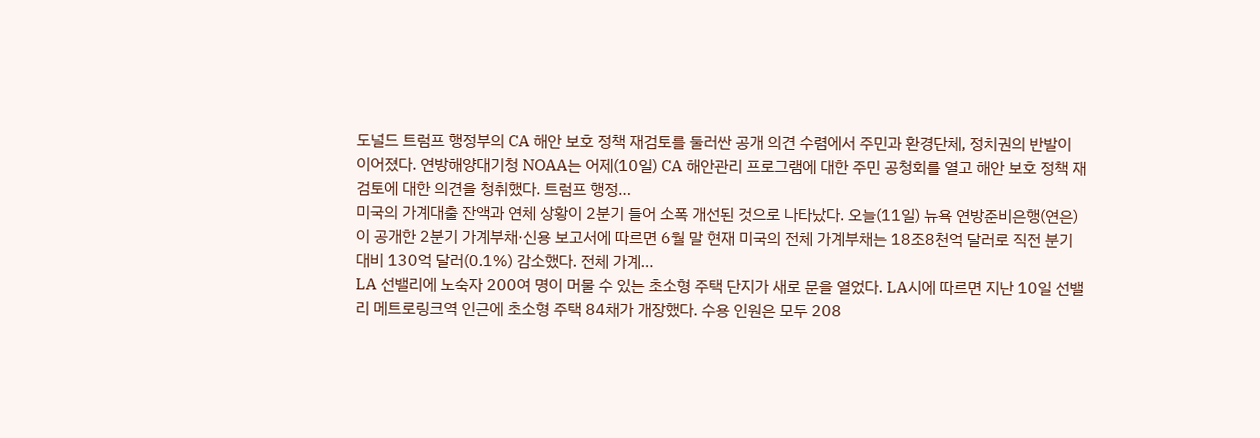도널드 트럼프 행정부의 CA 해안 보호 정책 재검토를 둘러싼 공개 의견 수렴에서 주민과 환경단체, 정치권의 반발이 이어졌다. 연방해양대기청 NOAA는 어제(10일) CA 해안관리 프로그램에 대한 주민 공청회를 열고 해안 보호 정책 재검토에 대한 의견을 청취했다. 트럼프 행정…
미국의 가계대출 잔액과 연체 상황이 2분기 들어 소폭 개선된 것으로 나타났다. 오늘(11일) 뉴욕 연방준비은행(연은)이 공개한 2분기 가계부채·신용 보고서에 따르면 6월 말 현재 미국의 전체 가계부채는 18조8천억 달러로 직전 분기 대비 130억 달러(0.1%) 감소했다. 전체 가계…
LA 선밸리에 노숙자 200여 명이 머물 수 있는 초소형 주택 단지가 새로 문을 열었다. LA시에 따르면 지난 10일 선밸리 메트로링크역 인근에 초소형 주택 84채가 개장했다. 수용 인원은 모두 208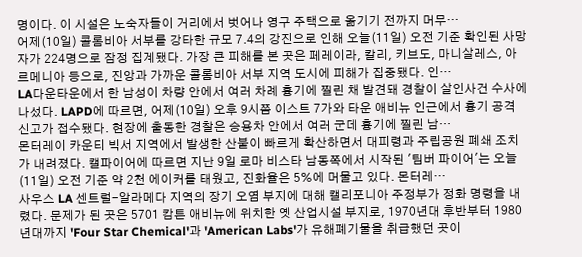명이다. 이 시설은 노숙자들이 거리에서 벗어나 영구 주택으로 옮기기 전까지 머무…
어제(10일) 콜롬비아 서부를 강타한 규모 7.4의 강진으로 인해 오늘(11일) 오전 기준 확인된 사망자가 224명으로 잠정 집계됐다. 가장 큰 피해를 본 곳은 페레이라, 칼리, 키브도, 마니살레스, 아르메니아 등으로, 진앙과 가까운 콜롬비아 서부 지역 도시에 피해가 집중됐다. 인…
LA다운타운에서 한 남성이 차량 안에서 여러 차례 흉기에 찔린 채 발견돼 경찰이 살인사건 수사에 나섰다. LAPD에 따르면, 어제(10일) 오후 9시쯤 이스트 7가와 타운 애비뉴 인근에서 흉기 공격 신고가 접수됐다. 현장에 출동한 경찰은 승용차 안에서 여러 군데 흉기에 찔린 남…
몬터레이 카운티 빅서 지역에서 발생한 산불이 빠르게 확산하면서 대피령과 주립공원 폐쇄 조치가 내려졌다. 캘파이어에 따르면 지난 9일 로마 비스타 남동쪽에서 시작된 '팀버 파이어'는 오늘(11일) 오전 기준 약 2천 에이커를 태웠고, 진화율은 5%에 머물고 있다. 몬터레…
사우스 LA 센트럴-알라메다 지역의 장기 오염 부지에 대해 캘리포니아 주정부가 정화 명령을 내렸다. 문제가 된 곳은 5701 캄튼 애비뉴에 위치한 옛 산업시설 부지로, 1970년대 후반부터 1980년대까지 'Four Star Chemical'과 'American Labs'가 유해폐기물을 취급했던 곳이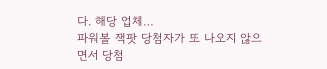다. 해당 업체…
파워볼 잭팟 당첨자가 또 나오지 않으면서 당첨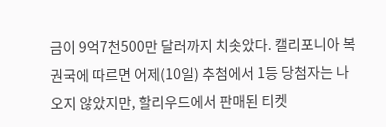금이 9억7천500만 달러까지 치솟았다. 캘리포니아 복권국에 따르면 어제(10일) 추첨에서 1등 당첨자는 나오지 않았지만, 할리우드에서 판매된 티켓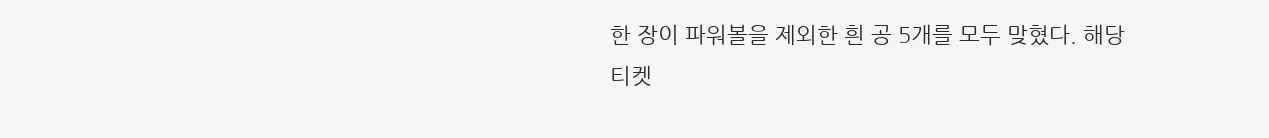한 장이 파워볼을 제외한 흰 공 5개를 모두 맞혔다. 해당 티켓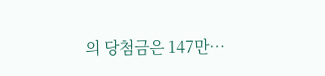의 당첨금은 147만…